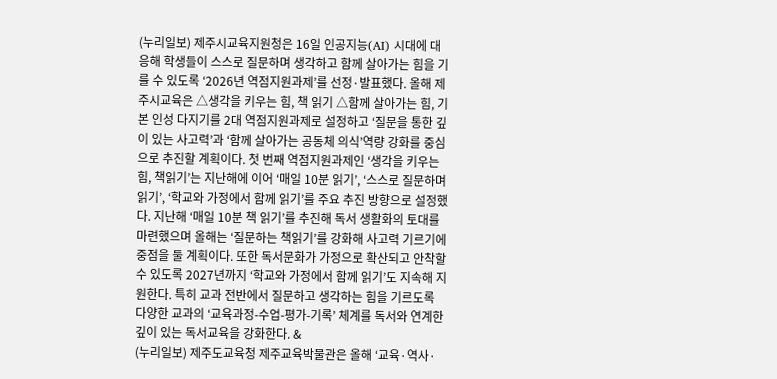(누리일보) 제주시교육지원청은 16일 인공지능(AI) 시대에 대응해 학생들이 스스로 질문하며 생각하고 함께 살아가는 힘을 기를 수 있도록 ‘2026년 역점지원과제’를 선정·발표했다. 올해 제주시교육은 △생각을 키우는 힘, 책 읽기 △함께 살아가는 힘, 기본 인성 다지기를 2대 역점지원과제로 설정하고 ‘질문을 통한 깊이 있는 사고력’과 ‘함께 살아가는 공동체 의식’역량 강화를 중심으로 추진할 계획이다. 첫 번째 역점지원과제인 ‘생각을 키우는 힘, 책읽기’는 지난해에 이어 ‘매일 10분 읽기’, ‘스스로 질문하며 읽기’, ‘학교와 가정에서 함께 읽기’를 주요 추진 방향으로 설정했다. 지난해 ‘매일 10분 책 읽기’를 추진해 독서 생활화의 토대를 마련했으며 올해는 ‘질문하는 책읽기’를 강화해 사고력 기르기에 중점을 둘 계획이다. 또한 독서문화가 가정으로 확산되고 안착할 수 있도록 2027년까지 ‘학교와 가정에서 함께 읽기’도 지속해 지원한다. 특히 교과 전반에서 질문하고 생각하는 힘을 기르도록 다양한 교과의 ‘교육과정-수업-평가-기록’ 체계를 독서와 연계한 깊이 있는 독서교육을 강화한다. &
(누리일보) 제주도교육청 제주교육박물관은 올해 ‘교육·역사·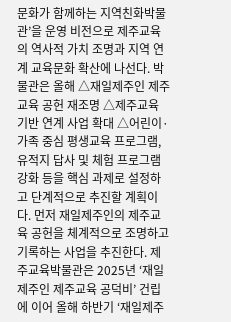문화가 함께하는 지역친화박물관’을 운영 비전으로 제주교육의 역사적 가치 조명과 지역 연계 교육문화 확산에 나선다. 박물관은 올해 △재일제주인 제주교육 공헌 재조명 △제주교육 기반 연계 사업 확대 △어린이·가족 중심 평생교육 프로그램, 유적지 답사 및 체험 프로그램 강화 등을 핵심 과제로 설정하고 단계적으로 추진할 계획이다. 먼저 재일제주인의 제주교육 공헌을 체계적으로 조명하고 기록하는 사업을 추진한다. 제주교육박물관은 2025년 ‘재일제주인 제주교육 공덕비’ 건립에 이어 올해 하반기 ‘재일제주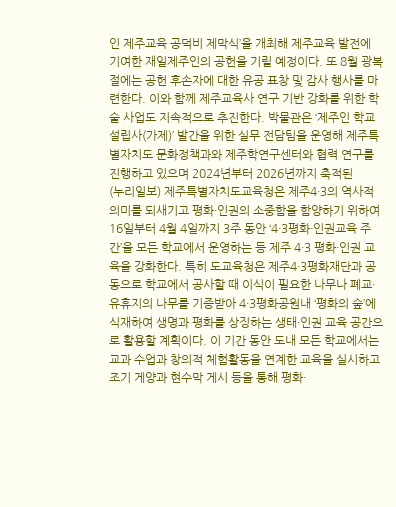인 제주교육 공덕비 제막식’을 개최해 제주교육 발전에 기여한 재일제주인의 공헌을 기릴 예정이다. 또 8월 광복절에는 공헌 후손자에 대한 유공 표창 및 감사 행사를 마련한다. 이와 함께 제주교육사 연구 기반 강화를 위한 학술 사업도 지속적으로 추진한다. 박물관은 ‘제주인 학교설립사(가제)’ 발간을 위한 실무 전담팀을 운영해 제주특별자치도 문화정책과와 제주학연구센터와 협력 연구를 진행하고 있으며 2024년부터 2026년까지 축적된
(누리일보) 제주특별자치도교육청은 제주4·3의 역사적 의미를 되새기고 평화·인권의 소중함을 함양하기 위하여 16일부터 4월 4일까지 3주 동안 ‘4·3평화·인권교육 주간’을 모든 학교에서 운영하는 등 제주 4·3 평화·인권 교육을 강화한다. 특히 도교육청은 제주4·3평화재단과 공동으로 학교에서 공사할 때 이식이 필요한 나무나 폐교·유휴지의 나무를 기증받아 4·3평화공원내 ‘평화의 숲’에 식재하여 생명과 평화를 상징하는 생태·인권 교육 공간으로 활용할 계획이다. 이 기간 동안 도내 모든 학교에서는 교과 수업과 창의적 체험활동을 연계한 교육을 실시하고 조기 게양과 현수막 게시 등을 통해 평화·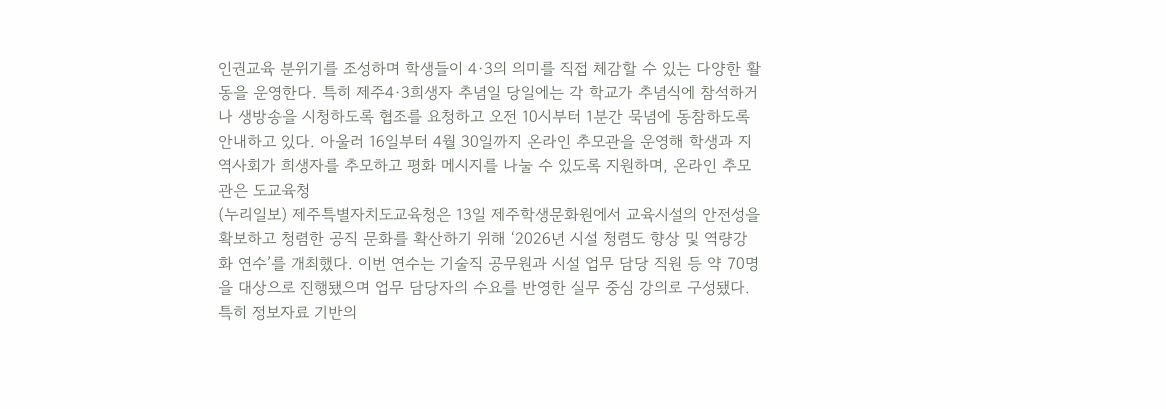인권교육 분위기를 조성하며 학생들이 4·3의 의미를 직접 체감할 수 있는 다양한 활동을 운영한다. 특히 제주4·3희생자 추념일 당일에는 각 학교가 추념식에 참석하거나 생방송을 시청하도록 협조를 요청하고 오전 10시부터 1분간 묵념에 동참하도록 안내하고 있다. 아울러 16일부터 4월 30일까지 온라인 추모관을 운영해 학생과 지역사회가 희생자를 추모하고 평화 메시지를 나눌 수 있도록 지원하며, 온라인 추모관은 도교육청
(누리일보) 제주특별자치도교육청은 13일 제주학생문화원에서 교육시설의 안전성을 확보하고 청렴한 공직 문화를 확산하기 위해 ‘2026년 시설 청렴도 향상 및 역량강화 연수’를 개최했다. 이번 연수는 기술직 공무원과 시설 업무 담당 직원 등 약 70명을 대상으로 진행됐으며 업무 담당자의 수요를 반영한 실무 중심 강의로 구성됐다. 특히 정보자료 기반의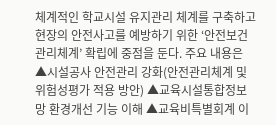체계적인 학교시설 유지관리 체계를 구축하고 현장의 안전사고를 예방하기 위한 ‘안전보건 관리체계’ 확립에 중점을 둔다. 주요 내용은 ▲시설공사 안전관리 강화(안전관리체계 및 위험성평가 적용 방안) ▲교육시설통합정보망 환경개선 기능 이해 ▲교육비특별회계 이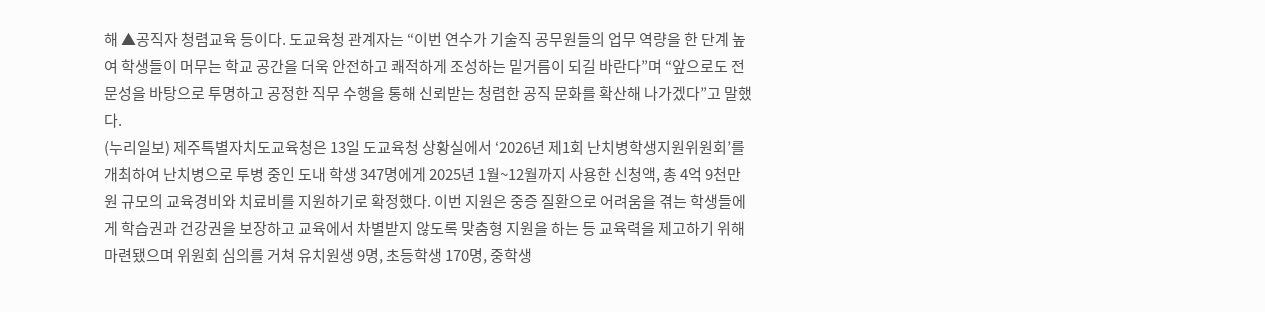해 ▲공직자 청렴교육 등이다. 도교육청 관계자는 “이번 연수가 기술직 공무원들의 업무 역량을 한 단계 높여 학생들이 머무는 학교 공간을 더욱 안전하고 쾌적하게 조성하는 밑거름이 되길 바란다”며 “앞으로도 전문성을 바탕으로 투명하고 공정한 직무 수행을 통해 신뢰받는 청렴한 공직 문화를 확산해 나가겠다”고 말했다.
(누리일보) 제주특별자치도교육청은 13일 도교육청 상황실에서 ‘2026년 제1회 난치병학생지원위원회’를 개최하여 난치병으로 투병 중인 도내 학생 347명에게 2025년 1월~12월까지 사용한 신청액, 총 4억 9천만 원 규모의 교육경비와 치료비를 지원하기로 확정했다. 이번 지원은 중증 질환으로 어려움을 겪는 학생들에게 학습권과 건강권을 보장하고 교육에서 차별받지 않도록 맞춤형 지원을 하는 등 교육력을 제고하기 위해 마련됐으며 위원회 심의를 거쳐 유치원생 9명, 초등학생 170명, 중학생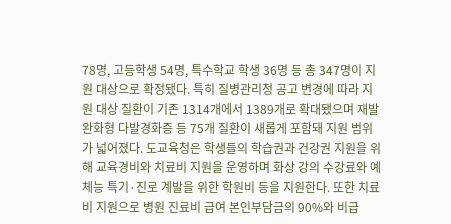78명, 고등학생 54명, 특수학교 학생 36명 등 총 347명이 지원 대상으로 확정됐다. 특히 질병관리청 공고 변경에 따라 지원 대상 질환이 기존 1314개에서 1389개로 확대됐으며 재발 완화형 다발경화증 등 75개 질환이 새롭게 포함돼 지원 범위가 넓어졌다. 도교육청은 학생들의 학습권과 건강권 지원을 위해 교육경비와 치료비 지원을 운영하며 화상 강의 수강료와 예체능 특기·진로 계발을 위한 학원비 등을 지원한다. 또한 치료비 지원으로 병원 진료비 급여 본인부담금의 90%와 비급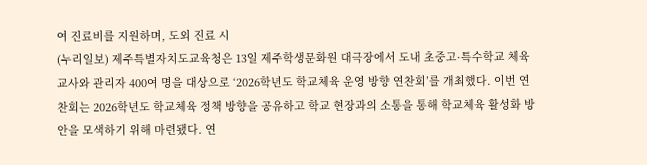여 진료비를 지원하며, 도외 진료 시
(누리일보) 제주특별자치도교육청은 13일 제주학생문화원 대극장에서 도내 초중고·특수학교 체육교사와 관리자 400여 명을 대상으로 ‘2026학년도 학교체육 운영 방향 연찬회’를 개최했다. 이번 연찬회는 2026학년도 학교체육 정책 방향을 공유하고 학교 현장과의 소통을 통해 학교체육 활성화 방안을 모색하기 위해 마련됐다. 연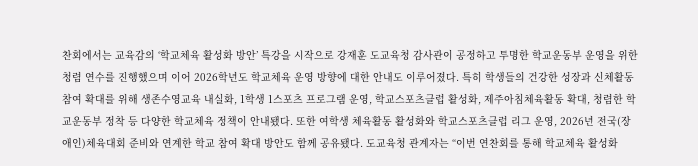찬회에서는 교육감의 ‘학교체육 활성화 방안’ 특강을 시작으로 강재훈 도교육청 감사관이 공정하고 투명한 학교운동부 운영을 위한 청렴 연수를 진행했으며 이어 2026학년도 학교체육 운영 방향에 대한 안내도 이루어졌다. 특히 학생들의 건강한 성장과 신체활동 참여 확대를 위해 생존수영교육 내실화, 1학생 1스포츠 프로그램 운영, 학교스포츠클럽 활성화, 제주아침체육활동 확대, 청렴한 학교운동부 정착 등 다양한 학교체육 정책이 안내됐다. 또한 여학생 체육활동 활성화와 학교스포츠클럽 리그 운영, 2026년 전국(장애인)체육대회 준비와 연계한 학교 참여 확대 방안도 함께 공유됐다. 도교육청 관계자는 “이번 연찬회를 통해 학교체육 활성화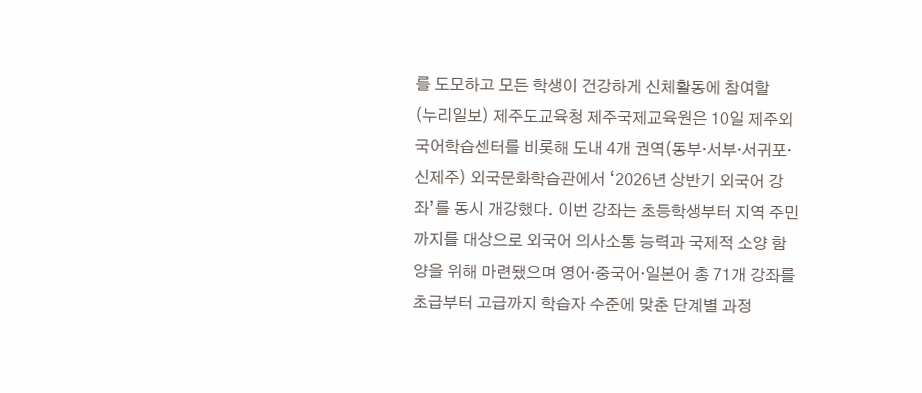를 도모하고 모든 학생이 건강하게 신체활동에 참여할
(누리일보) 제주도교육청 제주국제교육원은 10일 제주외국어학습센터를 비롯해 도내 4개 권역(동부·서부·서귀포·신제주) 외국문화학습관에서 ‘2026년 상반기 외국어 강좌’를 동시 개강했다. 이번 강좌는 초등학생부터 지역 주민까지를 대상으로 외국어 의사소통 능력과 국제적 소양 함양을 위해 마련됐으며 영어·중국어·일본어 총 71개 강좌를 초급부터 고급까지 학습자 수준에 맞춘 단계별 과정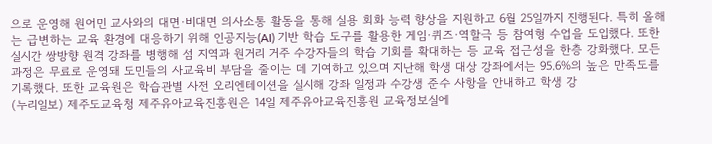으로 운영해 원어민 교사와의 대면·비대면 의사소통 활동을 통해 실용 회화 능력 향상을 지원하고 6월 25일까지 진행된다. 특히 올해는 급변하는 교육 환경에 대응하기 위해 인공지능(AI) 기반 학습 도구를 활용한 게임·퀴즈·역할극 등 참여형 수업을 도입했다. 또한 실시간 쌍방향 원격 강좌를 병행해 섬 지역과 원거리 거주 수강자들의 학습 기회를 확대하는 등 교육 접근성을 한층 강화했다. 모든 과정은 무료로 운영돼 도민들의 사교육비 부담을 줄이는 데 기여하고 있으며 지난해 학생 대상 강좌에서는 95.6%의 높은 만족도를 기록했다. 또한 교육원은 학습관별 사전 오리엔테이션을 실시해 강좌 일정과 수강생 준수 사항을 안내하고 학생 강
(누리일보) 제주도교육청 제주유아교육진흥원은 14일 제주유아교육진흥원 교육정보실에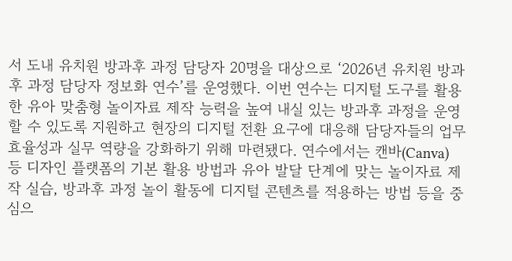서 도내 유치원 방과후 과정 담당자 20명을 대상으로 ‘2026년 유치원 방과후 과정 담당자 정보화 연수’를 운영했다. 이번 연수는 디지털 도구를 활용한 유아 맞춤형 놀이자료 제작 능력을 높여 내실 있는 방과후 과정을 운영할 수 있도록 지원하고 현장의 디지털 전환 요구에 대응해 담당자들의 업무 효율성과 실무 역량을 강화하기 위해 마련됐다. 연수에서는 캔바(Canva) 등 디자인 플랫폼의 기본 활용 방법과 유아 발달 단계에 맞는 놀이자료 제작 실습, 방과후 과정 놀이 활동에 디지털 콘텐츠를 적용하는 방법 등을 중심으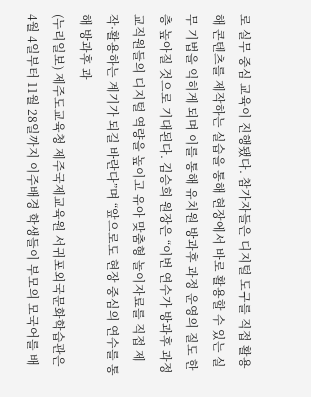로 실무 중심 교육이 진행됐다. 참가자들은 디지털 도구를 직접 활용해 콘텐츠를 제작하는 실습을 통해 현장에서 바로 활용할 수 있는 실무 기법을 익히게 되며 이를 통해 유치원 방과후 과정 운영의 질도 한층 높아질 것으로 기대된다. 김승희 원장은 “이번 연수가 방과후 과정 교직원들의 디지털 역량을 높이고 유아 맞춤형 놀이자료를 직접 제작·활용하는 계기가 되길 바란다”며 “앞으로도 현장 중심의 연수를 통해 방과후 과
(누리일보) 제주도교육청 제주국제교육원 서귀포외국문화학습관은 4월 4일부터 11월 28일까지 이주배경 학생들이 부모의 모국어를 배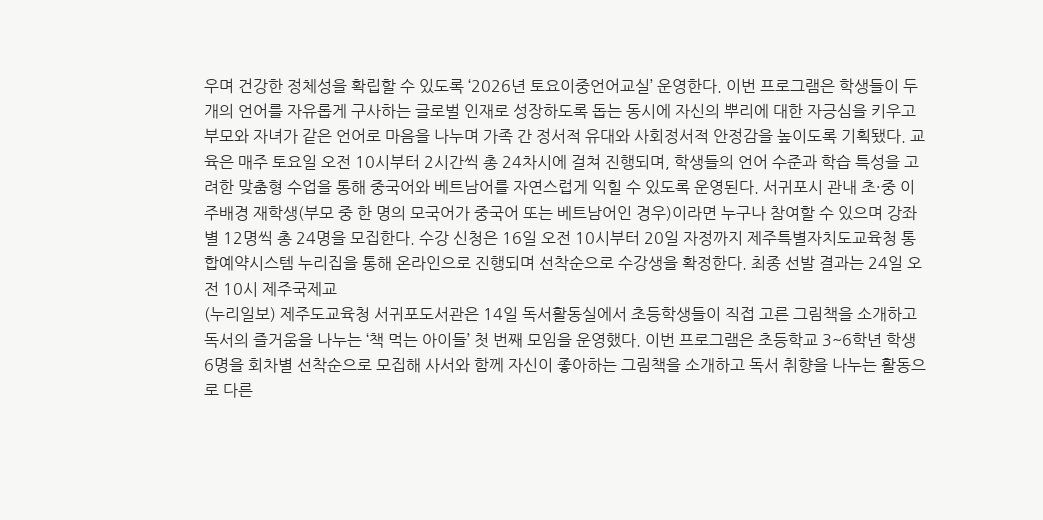우며 건강한 정체성을 확립할 수 있도록 ‘2026년 토요이중언어교실’ 운영한다. 이번 프로그램은 학생들이 두 개의 언어를 자유롭게 구사하는 글로벌 인재로 성장하도록 돕는 동시에 자신의 뿌리에 대한 자긍심을 키우고 부모와 자녀가 같은 언어로 마음을 나누며 가족 간 정서적 유대와 사회정서적 안정감을 높이도록 기획됐다. 교육은 매주 토요일 오전 10시부터 2시간씩 총 24차시에 걸쳐 진행되며, 학생들의 언어 수준과 학습 특성을 고려한 맞춤형 수업을 통해 중국어와 베트남어를 자연스럽게 익힐 수 있도록 운영된다. 서귀포시 관내 초·중 이주배경 재학생(부모 중 한 명의 모국어가 중국어 또는 베트남어인 경우)이라면 누구나 참여할 수 있으며 강좌별 12명씩 총 24명을 모집한다. 수강 신청은 16일 오전 10시부터 20일 자정까지 제주특별자치도교육청 통합예약시스템 누리집을 통해 온라인으로 진행되며 선착순으로 수강생을 확정한다. 최종 선발 결과는 24일 오전 10시 제주국제교
(누리일보) 제주도교육청 서귀포도서관은 14일 독서활동실에서 초등학생들이 직접 고른 그림책을 소개하고 독서의 즐거움을 나누는 ‘책 먹는 아이들’ 첫 번째 모임을 운영했다. 이번 프로그램은 초등학교 3~6학년 학생 6명을 회차별 선착순으로 모집해 사서와 함께 자신이 좋아하는 그림책을 소개하고 독서 취향을 나누는 활동으로 다른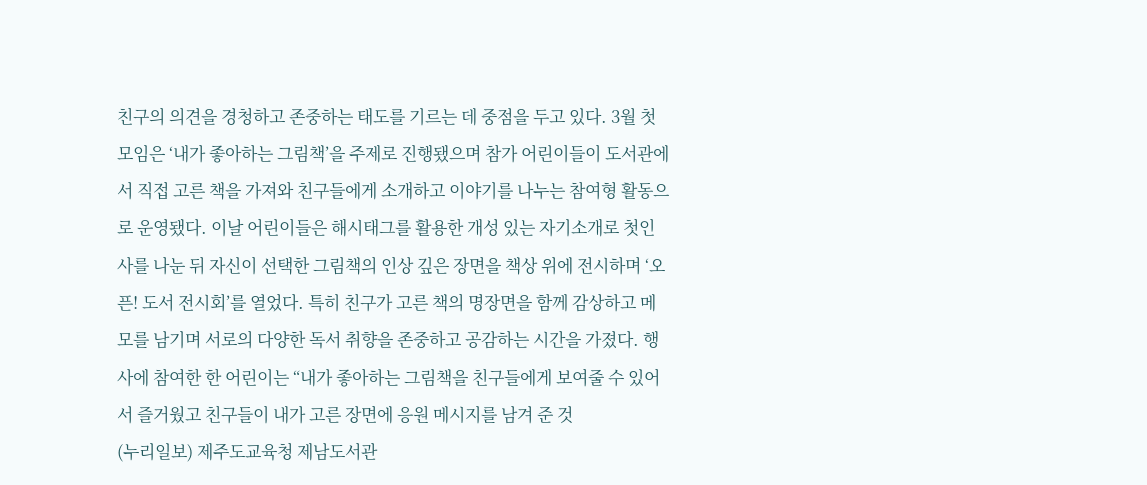친구의 의견을 경청하고 존중하는 태도를 기르는 데 중점을 두고 있다. 3월 첫 모임은 ‘내가 좋아하는 그림책’을 주제로 진행됐으며 참가 어린이들이 도서관에서 직접 고른 책을 가져와 친구들에게 소개하고 이야기를 나누는 참여형 활동으로 운영됐다. 이날 어린이들은 해시태그를 활용한 개성 있는 자기소개로 첫인사를 나눈 뒤 자신이 선택한 그림책의 인상 깊은 장면을 책상 위에 전시하며 ‘오픈! 도서 전시회’를 열었다. 특히 친구가 고른 책의 명장면을 함께 감상하고 메모를 남기며 서로의 다양한 독서 취향을 존중하고 공감하는 시간을 가졌다. 행사에 참여한 한 어린이는 “내가 좋아하는 그림책을 친구들에게 보여줄 수 있어서 즐거웠고 친구들이 내가 고른 장면에 응원 메시지를 남겨 준 것
(누리일보) 제주도교육청 제남도서관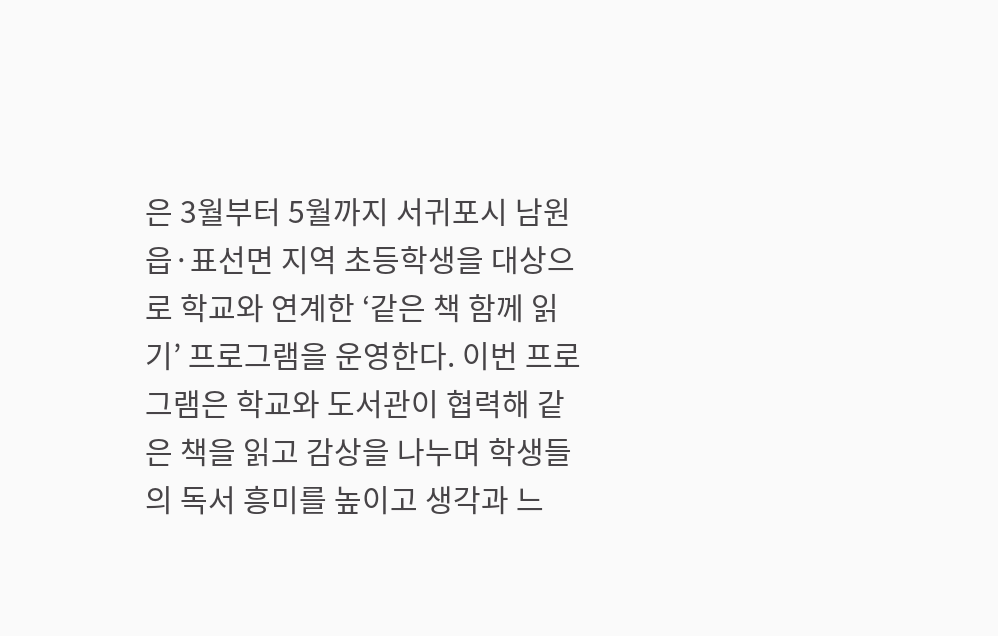은 3월부터 5월까지 서귀포시 남원읍·표선면 지역 초등학생을 대상으로 학교와 연계한 ‘같은 책 함께 읽기’ 프로그램을 운영한다. 이번 프로그램은 학교와 도서관이 협력해 같은 책을 읽고 감상을 나누며 학생들의 독서 흥미를 높이고 생각과 느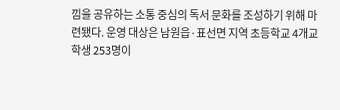낌을 공유하는 소통 중심의 독서 문화를 조성하기 위해 마련됐다. 운영 대상은 남원읍·표선면 지역 초등학교 4개교 학생 253명이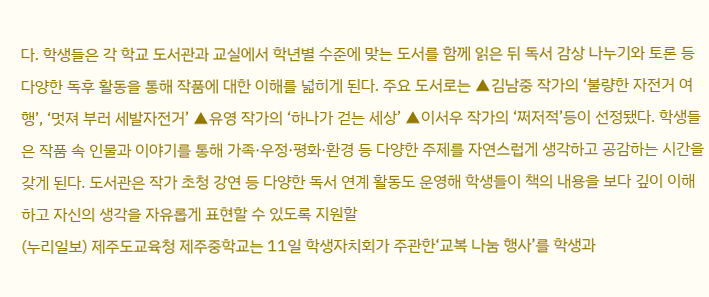다. 학생들은 각 학교 도서관과 교실에서 학년별 수준에 맞는 도서를 함께 읽은 뒤 독서 감상 나누기와 토론 등 다양한 독후 활동을 통해 작품에 대한 이해를 넓히게 된다. 주요 도서로는 ▲김남중 작가의 ‘불량한 자전거 여행’, ‘멋져 부러 세발자전거’ ▲유영 작가의 ‘하나가 걷는 세상’ ▲이서우 작가의 ‘쩌저적’등이 선정됐다. 학생들은 작품 속 인물과 이야기를 통해 가족·우정·평화·환경 등 다양한 주제를 자연스럽게 생각하고 공감하는 시간을 갖게 된다. 도서관은 작가 초청 강연 등 다양한 독서 연계 활동도 운영해 학생들이 책의 내용을 보다 깊이 이해하고 자신의 생각을 자유롭게 표현할 수 있도록 지원할
(누리일보) 제주도교육청 제주중학교는 11일 학생자치회가 주관한‘교복 나눔 행사’를 학생과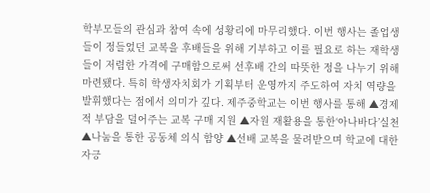학부모들의 관심과 참여 속에 성황리에 마무리했다. 이번 행사는 졸업생들이 정들었던 교복을 후배들을 위해 기부하고 이를 필요로 하는 재학생들이 저렴한 가격에 구매함으로써 선후배 간의 따뜻한 정을 나누기 위해 마련됐다. 특히 학생자치회가 기획부터 운영까지 주도하여 자치 역량을 발휘했다는 점에서 의미가 깊다. 제주중학교는 이번 행사를 통해 ▲경제적 부담을 덜어주는 교복 구매 지원 ▲자원 재활용을 통한‘아나바다’실천 ▲나눔을 통한 공동체 의식 함양 ▲선배 교복을 물려받으며 학교에 대한 자긍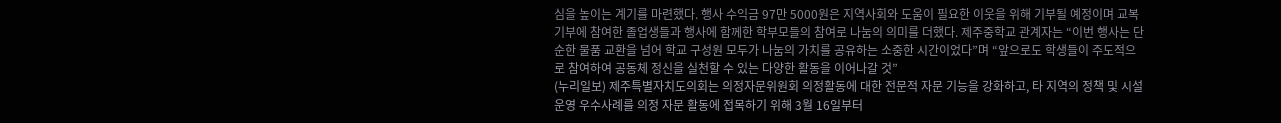심을 높이는 계기를 마련했다. 행사 수익금 97만 5000원은 지역사회와 도움이 필요한 이웃을 위해 기부될 예정이며 교복 기부에 참여한 졸업생들과 행사에 함께한 학부모들의 참여로 나눔의 의미를 더했다. 제주중학교 관계자는 “이번 행사는 단순한 물품 교환을 넘어 학교 구성원 모두가 나눔의 가치를 공유하는 소중한 시간이었다”며 “앞으로도 학생들이 주도적으로 참여하여 공동체 정신을 실천할 수 있는 다양한 활동을 이어나갈 것”
(누리일보) 제주특별자치도의회는 의정자문위원회 의정활동에 대한 전문적 자문 기능을 강화하고, 타 지역의 정책 및 시설 운영 우수사례를 의정 자문 활동에 접목하기 위해 3월 16일부터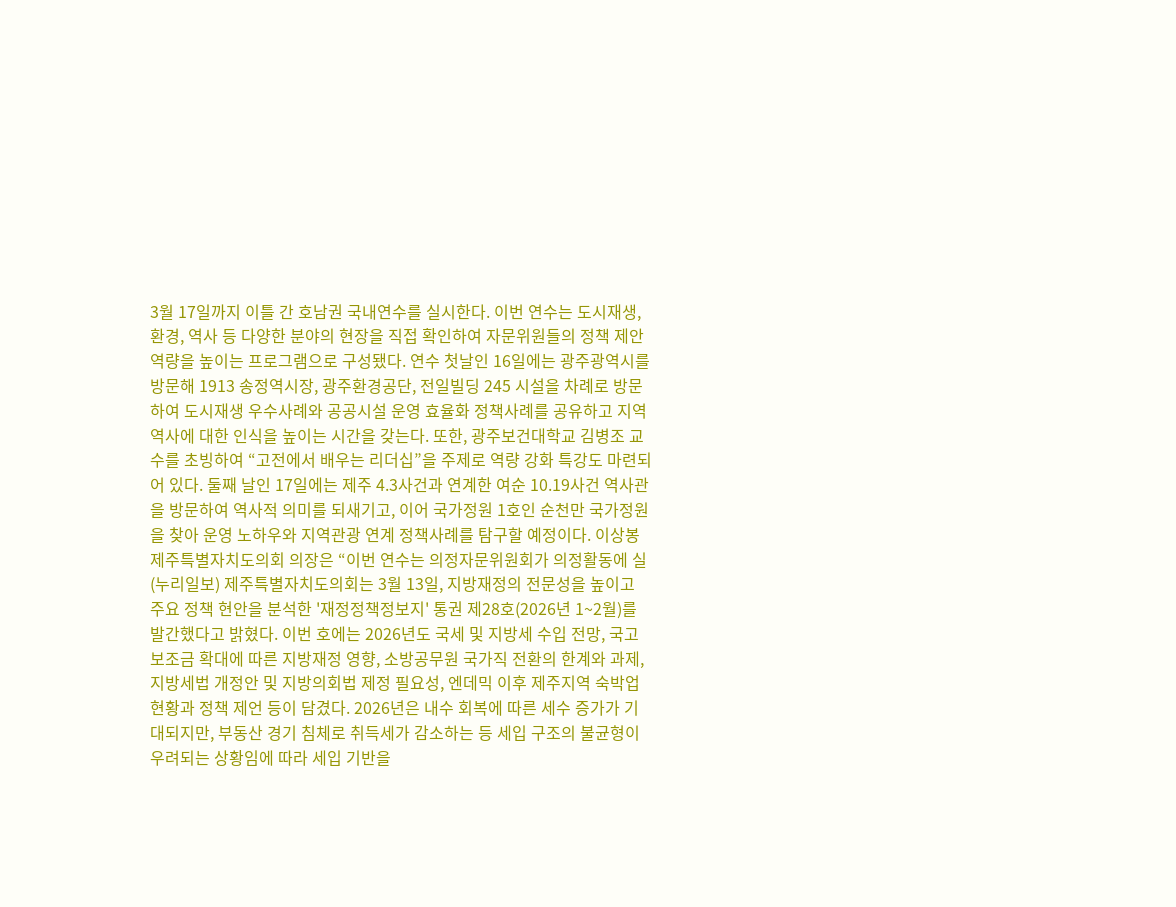3월 17일까지 이틀 간 호남권 국내연수를 실시한다. 이번 연수는 도시재생, 환경, 역사 등 다양한 분야의 현장을 직접 확인하여 자문위원들의 정책 제안 역량을 높이는 프로그램으로 구성됐다. 연수 첫날인 16일에는 광주광역시를 방문해 1913 송정역시장, 광주환경공단, 전일빌딩 245 시설을 차례로 방문하여 도시재생 우수사례와 공공시설 운영 효율화 정책사례를 공유하고 지역 역사에 대한 인식을 높이는 시간을 갖는다. 또한, 광주보건대학교 김병조 교수를 초빙하여 “고전에서 배우는 리더십”을 주제로 역량 강화 특강도 마련되어 있다. 둘째 날인 17일에는 제주 4.3사건과 연계한 여순 10.19사건 역사관을 방문하여 역사적 의미를 되새기고, 이어 국가정원 1호인 순천만 국가정원을 찾아 운영 노하우와 지역관광 연계 정책사례를 탐구할 예정이다. 이상봉 제주특별자치도의회 의장은 “이번 연수는 의정자문위원회가 의정활동에 실
(누리일보) 제주특별자치도의회는 3월 13일, 지방재정의 전문성을 높이고 주요 정책 현안을 분석한 '재정정책정보지' 통권 제28호(2026년 1~2월)를 발간했다고 밝혔다. 이번 호에는 2026년도 국세 및 지방세 수입 전망, 국고보조금 확대에 따른 지방재정 영향, 소방공무원 국가직 전환의 한계와 과제, 지방세법 개정안 및 지방의회법 제정 필요성, 엔데믹 이후 제주지역 숙박업 현황과 정책 제언 등이 담겼다. 2026년은 내수 회복에 따른 세수 증가가 기대되지만, 부동산 경기 침체로 취득세가 감소하는 등 세입 구조의 불균형이 우려되는 상황임에 따라 세입 기반을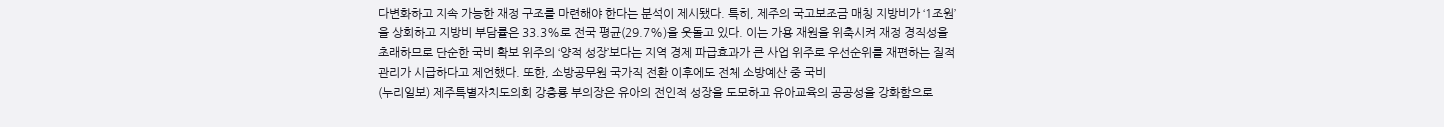다변화하고 지속 가능한 재정 구조를 마련해야 한다는 분석이 제시됐다. 특히, 제주의 국고보조금 매칭 지방비가 ‘1조원’을 상회하고 지방비 부담률은 33.3%로 전국 평균(29.7%)을 웃돌고 있다. 이는 가용 재원을 위축시켜 재정 경직성을 초래하므로 단순한 국비 확보 위주의 ‘양적 성장’보다는 지역 경제 파급효과가 큰 사업 위주로 우선순위를 재편하는 질적관리가 시급하다고 제언했다. 또한, 소방공무원 국가직 전환 이후에도 전체 소방예산 중 국비
(누리일보) 제주특별자치도의회 강충룡 부의장은 유아의 전인적 성장을 도모하고 유아교육의 공공성을 강화함으로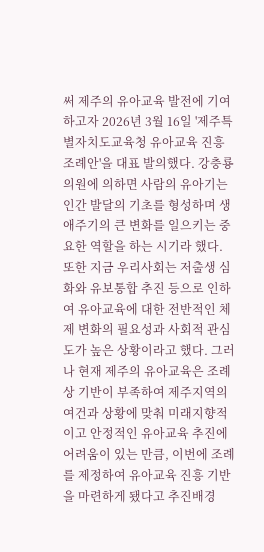써 제주의 유아교육 발전에 기여하고자 2026년 3월 16일 '제주특별자치도교육청 유아교육 진흥 조례안'을 대표 발의했다. 강충룡 의원에 의하면 사람의 유아기는 인간 발달의 기초를 형성하며 생애주기의 큰 변화를 일으키는 중요한 역할을 하는 시기라 했다. 또한 지금 우리사회는 저출생 심화와 유보통합 추진 등으로 인하여 유아교육에 대한 전반적인 체제 변화의 필요성과 사회적 관심도가 높은 상황이라고 했다. 그러나 현재 제주의 유아교육은 조례상 기반이 부족하여 제주지역의 여건과 상황에 맞춰 미래지향적이고 안정적인 유아교육 추진에 어려움이 있는 만큼, 이번에 조례를 제정하여 유아교육 진흥 기반을 마련하게 됐다고 추진배경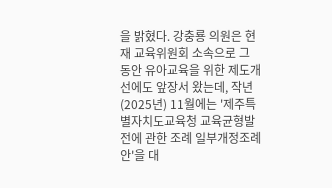을 밝혔다. 강충룡 의원은 현재 교육위원회 소속으로 그 동안 유아교육을 위한 제도개선에도 앞장서 왔는데, 작년(2025년) 11월에는 '제주특별자치도교육청 교육균형발전에 관한 조례 일부개정조례안'을 대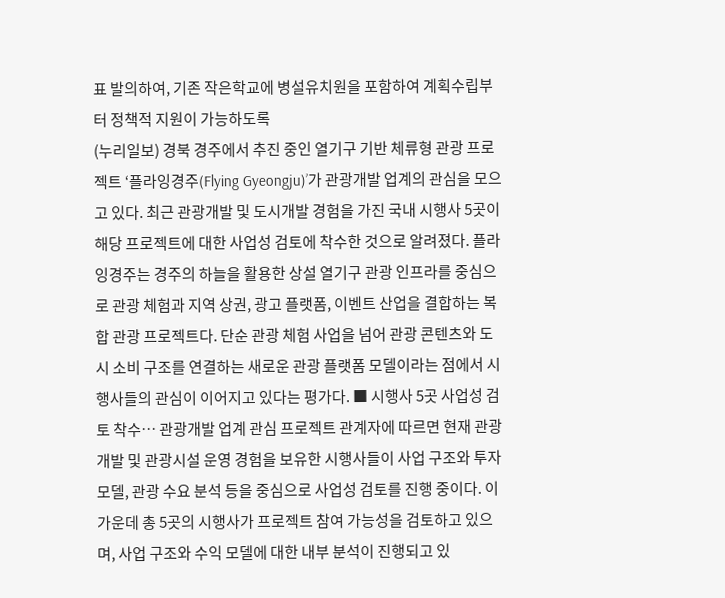표 발의하여, 기존 작은학교에 병설유치원을 포함하여 계획수립부터 정책적 지원이 가능하도록
(누리일보) 경북 경주에서 추진 중인 열기구 기반 체류형 관광 프로젝트 ‘플라잉경주(Flying Gyeongju)’가 관광개발 업계의 관심을 모으고 있다. 최근 관광개발 및 도시개발 경험을 가진 국내 시행사 5곳이 해당 프로젝트에 대한 사업성 검토에 착수한 것으로 알려졌다. 플라잉경주는 경주의 하늘을 활용한 상설 열기구 관광 인프라를 중심으로 관광 체험과 지역 상권, 광고 플랫폼, 이벤트 산업을 결합하는 복합 관광 프로젝트다. 단순 관광 체험 사업을 넘어 관광 콘텐츠와 도시 소비 구조를 연결하는 새로운 관광 플랫폼 모델이라는 점에서 시행사들의 관심이 이어지고 있다는 평가다. ■ 시행사 5곳 사업성 검토 착수… 관광개발 업계 관심 프로젝트 관계자에 따르면 현재 관광개발 및 관광시설 운영 경험을 보유한 시행사들이 사업 구조와 투자 모델, 관광 수요 분석 등을 중심으로 사업성 검토를 진행 중이다. 이 가운데 총 5곳의 시행사가 프로젝트 참여 가능성을 검토하고 있으며, 사업 구조와 수익 모델에 대한 내부 분석이 진행되고 있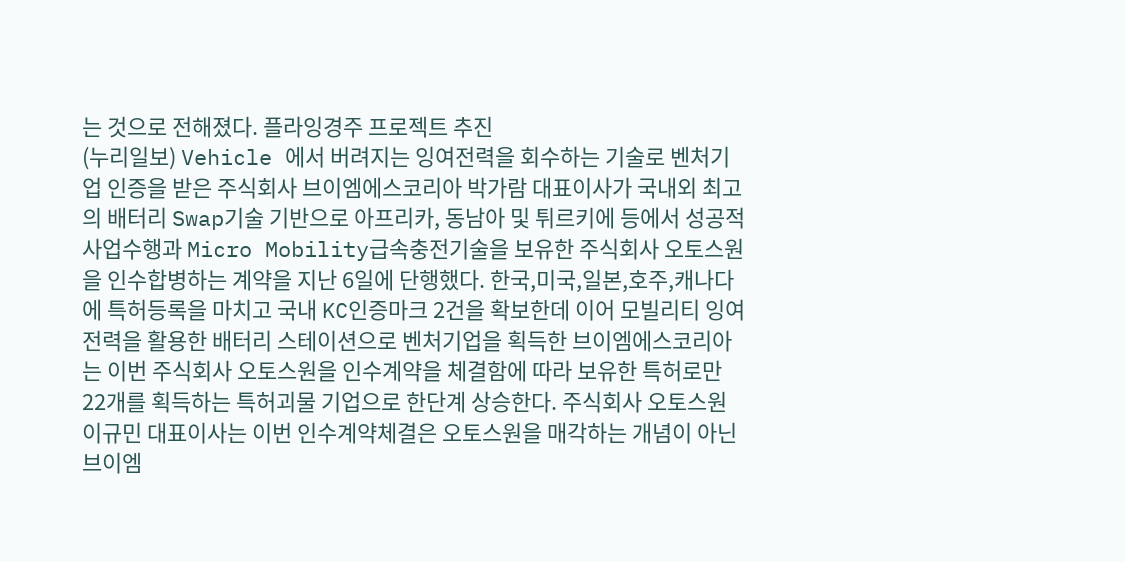는 것으로 전해졌다. 플라잉경주 프로젝트 추진
(누리일보) Vehicle 에서 버려지는 잉여전력을 회수하는 기술로 벤처기업 인증을 받은 주식회사 브이엠에스코리아 박가람 대표이사가 국내외 최고의 배터리 Swap기술 기반으로 아프리카, 동남아 및 튀르키에 등에서 성공적 사업수행과 Micro Mobility급속충전기술을 보유한 주식회사 오토스원을 인수합병하는 계약을 지난 6일에 단행했다. 한국,미국,일본,호주,캐나다에 특허등록을 마치고 국내 KC인증마크 2건을 확보한데 이어 모빌리티 잉여전력을 활용한 배터리 스테이션으로 벤처기업을 획득한 브이엠에스코리아는 이번 주식회사 오토스원을 인수계약을 체결함에 따라 보유한 특허로만 22개를 획득하는 특허괴물 기업으로 한단계 상승한다. 주식회사 오토스원 이규민 대표이사는 이번 인수계약체결은 오토스원을 매각하는 개념이 아닌 브이엠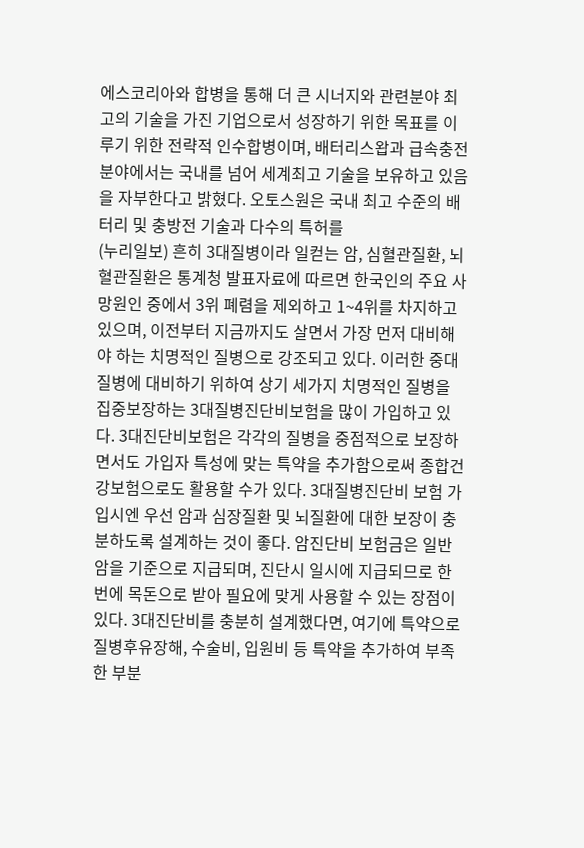에스코리아와 합병을 통해 더 큰 시너지와 관련분야 최고의 기술을 가진 기업으로서 성장하기 위한 목표를 이루기 위한 전략적 인수합병이며, 배터리스왑과 급속충전 분야에서는 국내를 넘어 세계최고 기술을 보유하고 있음을 자부한다고 밝혔다. 오토스원은 국내 최고 수준의 배터리 및 충방전 기술과 다수의 특허를
(누리일보) 흔히 3대질병이라 일컫는 암, 심혈관질환, 뇌혈관질환은 통계청 발표자료에 따르면 한국인의 주요 사망원인 중에서 3위 폐렴을 제외하고 1~4위를 차지하고 있으며, 이전부터 지금까지도 살면서 가장 먼저 대비해야 하는 치명적인 질병으로 강조되고 있다. 이러한 중대질병에 대비하기 위하여 상기 세가지 치명적인 질병을 집중보장하는 3대질병진단비보험을 많이 가입하고 있다. 3대진단비보험은 각각의 질병을 중점적으로 보장하면서도 가입자 특성에 맞는 특약을 추가함으로써 종합건강보험으로도 활용할 수가 있다. 3대질병진단비 보험 가입시엔 우선 암과 심장질환 및 뇌질환에 대한 보장이 충분하도록 설계하는 것이 좋다. 암진단비 보험금은 일반암을 기준으로 지급되며, 진단시 일시에 지급되므로 한번에 목돈으로 받아 필요에 맞게 사용할 수 있는 장점이 있다. 3대진단비를 충분히 설계했다면, 여기에 특약으로 질병후유장해, 수술비, 입원비 등 특약을 추가하여 부족한 부분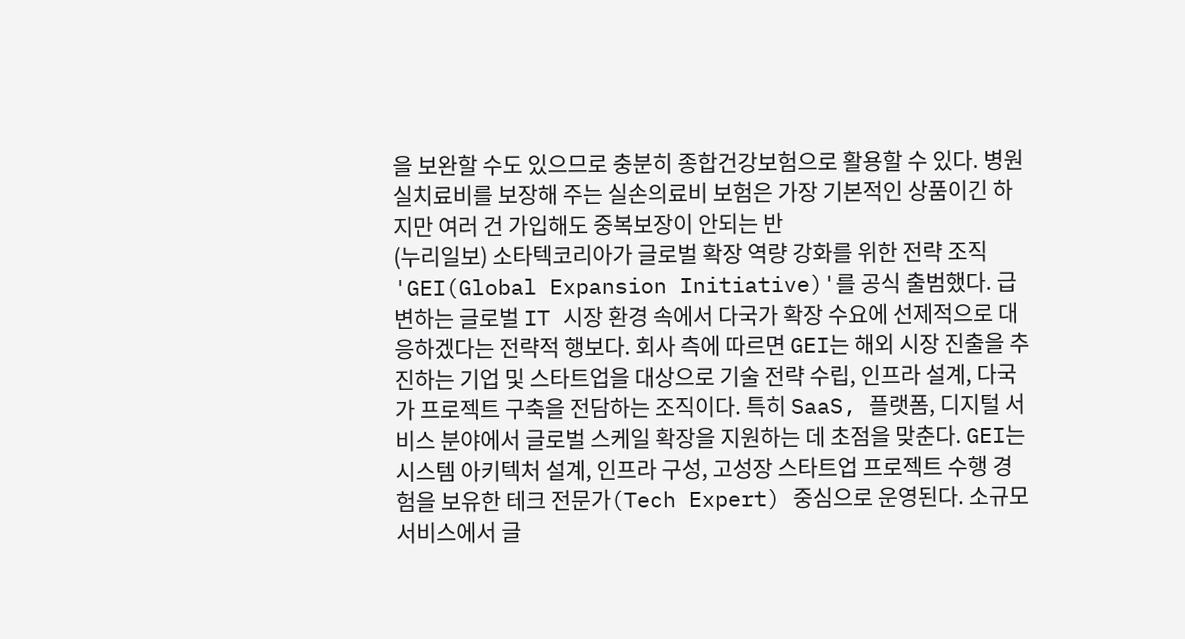을 보완할 수도 있으므로 충분히 종합건강보험으로 활용할 수 있다. 병원 실치료비를 보장해 주는 실손의료비 보험은 가장 기본적인 상품이긴 하지만 여러 건 가입해도 중복보장이 안되는 반
(누리일보) 소타텍코리아가 글로벌 확장 역량 강화를 위한 전략 조직 'GEI(Global Expansion Initiative)'를 공식 출범했다. 급변하는 글로벌 IT 시장 환경 속에서 다국가 확장 수요에 선제적으로 대응하겠다는 전략적 행보다. 회사 측에 따르면 GEI는 해외 시장 진출을 추진하는 기업 및 스타트업을 대상으로 기술 전략 수립, 인프라 설계, 다국가 프로젝트 구축을 전담하는 조직이다. 특히 SaaS, 플랫폼, 디지털 서비스 분야에서 글로벌 스케일 확장을 지원하는 데 초점을 맞춘다. GEI는 시스템 아키텍처 설계, 인프라 구성, 고성장 스타트업 프로젝트 수행 경험을 보유한 테크 전문가(Tech Expert) 중심으로 운영된다. 소규모 서비스에서 글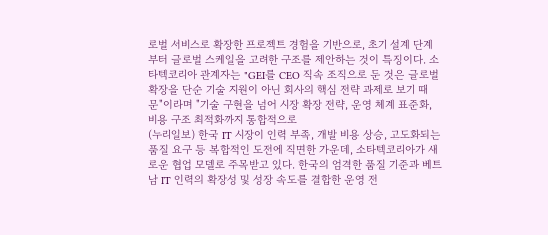로벌 서비스로 확장한 프로젝트 경험을 기반으로, 초기 설계 단계부터 글로벌 스케일을 고려한 구조를 제안하는 것이 특징이다. 소타텍코리아 관계자는 "GEI를 CEO 직속 조직으로 둔 것은 글로벌 확장을 단순 기술 지원이 아닌 회사의 핵심 전략 과제로 보기 때문"이라며 "기술 구현을 넘어 시장 확장 전략, 운영 체계 표준화, 비용 구조 최적화까지 통합적으로
(누리일보) 한국 IT 시장이 인력 부족, 개발 비용 상승, 고도화되는 품질 요구 등 복합적인 도전에 직면한 가운데, 소타텍코리아가 새로운 협업 모델로 주목받고 있다. 한국의 엄격한 품질 기준과 베트남 IT 인력의 확장성 및 성장 속도를 결합한 운영 전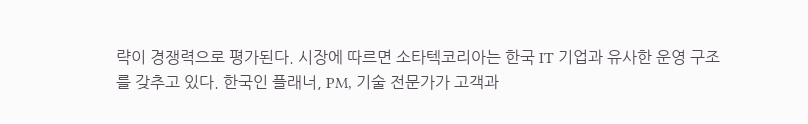략이 경쟁력으로 평가된다. 시장에 따르면 소타텍코리아는 한국 IT 기업과 유사한 운영 구조를 갖추고 있다. 한국인 플래너, PM, 기술 전문가가 고객과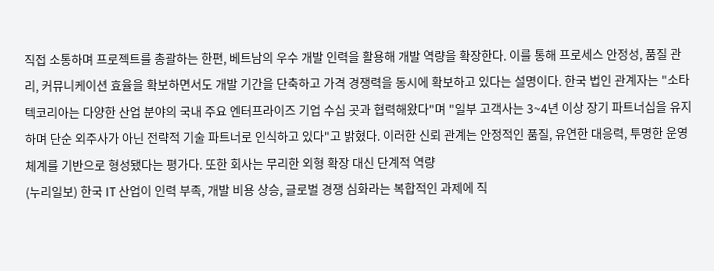직접 소통하며 프로젝트를 총괄하는 한편, 베트남의 우수 개발 인력을 활용해 개발 역량을 확장한다. 이를 통해 프로세스 안정성, 품질 관리, 커뮤니케이션 효율을 확보하면서도 개발 기간을 단축하고 가격 경쟁력을 동시에 확보하고 있다는 설명이다. 한국 법인 관계자는 "소타텍코리아는 다양한 산업 분야의 국내 주요 엔터프라이즈 기업 수십 곳과 협력해왔다"며 "일부 고객사는 3~4년 이상 장기 파트너십을 유지하며 단순 외주사가 아닌 전략적 기술 파트너로 인식하고 있다"고 밝혔다. 이러한 신뢰 관계는 안정적인 품질, 유연한 대응력, 투명한 운영 체계를 기반으로 형성됐다는 평가다. 또한 회사는 무리한 외형 확장 대신 단계적 역량
(누리일보) 한국 IT 산업이 인력 부족, 개발 비용 상승, 글로벌 경쟁 심화라는 복합적인 과제에 직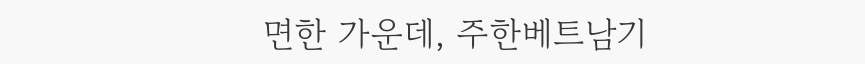면한 가운데, 주한베트남기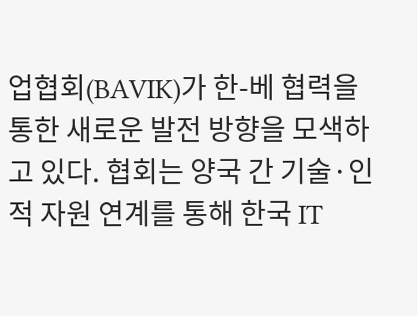업협회(BAVIK)가 한-베 협력을 통한 새로운 발전 방향을 모색하고 있다. 협회는 양국 간 기술·인적 자원 연계를 통해 한국 IT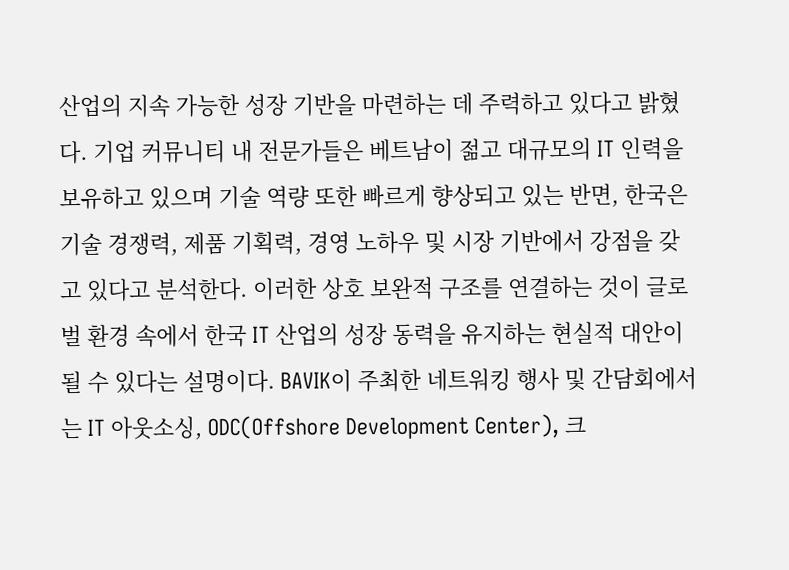산업의 지속 가능한 성장 기반을 마련하는 데 주력하고 있다고 밝혔다. 기업 커뮤니티 내 전문가들은 베트남이 젊고 대규모의 IT 인력을 보유하고 있으며 기술 역량 또한 빠르게 향상되고 있는 반면, 한국은 기술 경쟁력, 제품 기획력, 경영 노하우 및 시장 기반에서 강점을 갖고 있다고 분석한다. 이러한 상호 보완적 구조를 연결하는 것이 글로벌 환경 속에서 한국 IT 산업의 성장 동력을 유지하는 현실적 대안이 될 수 있다는 설명이다. BAVIK이 주최한 네트워킹 행사 및 간담회에서는 IT 아웃소싱, ODC(Offshore Development Center), 크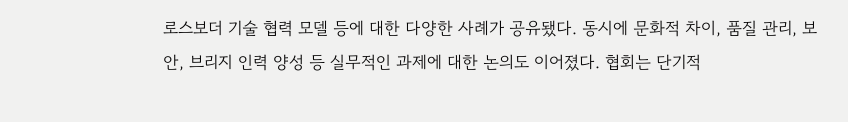로스보더 기술 협력 모델 등에 대한 다양한 사례가 공유됐다. 동시에 문화적 차이, 품질 관리, 보안, 브리지 인력 양성 등 실무적인 과제에 대한 논의도 이어졌다. 협회는 단기적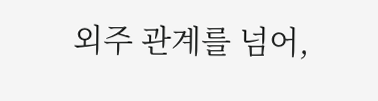외주 관계를 넘어,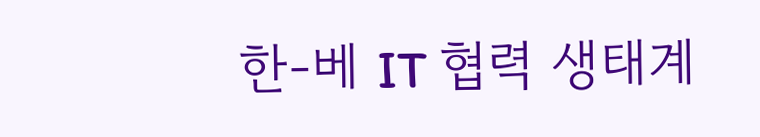한-베 IT 협력 생태계